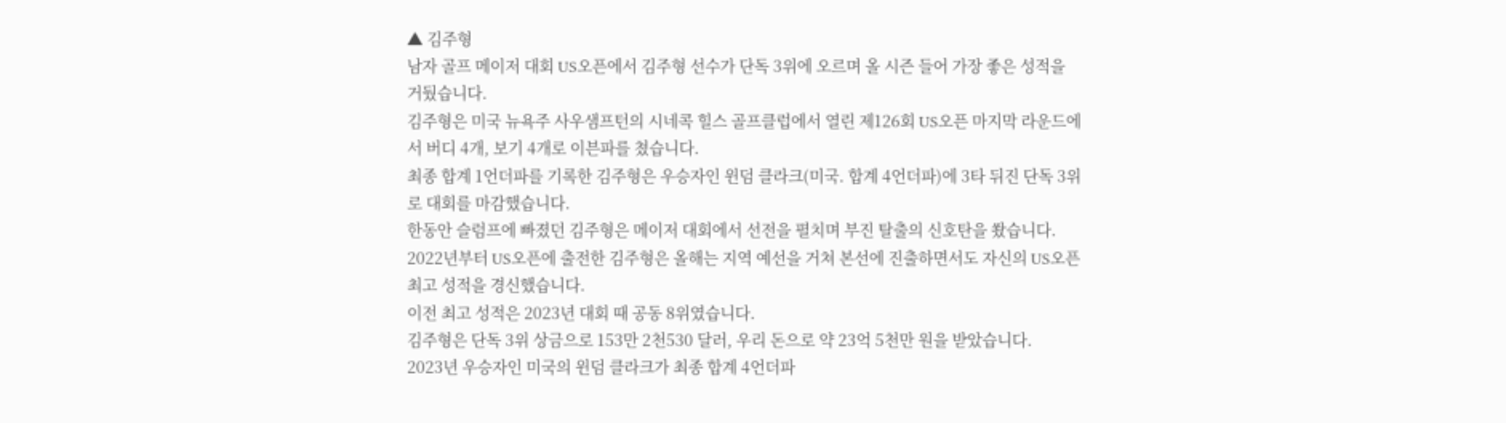▲ 김주형
남자 골프 메이저 대회 US오픈에서 김주형 선수가 단독 3위에 오르며 올 시즌 들어 가장 좋은 성적을 거뒀습니다.
김주형은 미국 뉴욕주 사우샘프턴의 시네콕 힐스 골프클럽에서 열린 제126회 US오픈 마지막 라운드에서 버디 4개, 보기 4개로 이븐파를 쳤습니다.
최종 합계 1언더파를 기록한 김주형은 우승자인 윈덤 클라크(미국. 합계 4언더파)에 3타 뒤진 단독 3위로 대회를 마감했습니다.
한동안 슬럼프에 빠졌던 김주형은 메이저 대회에서 선전을 펼치며 부진 탈출의 신호탄을 쐈습니다.
2022년부터 US오픈에 출전한 김주형은 올해는 지역 예선을 거쳐 본선에 진출하면서도 자신의 US오픈 최고 성적을 경신했습니다.
이전 최고 성적은 2023년 대회 때 공동 8위였습니다.
김주형은 단독 3위 상금으로 153만 2천530 달러, 우리 돈으로 약 23억 5천만 원을 받았습니다.
2023년 우승자인 미국의 윈덤 클라크가 최종 합계 4언더파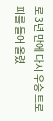로 3년 만에 다시 우승 트로피를 들어 올렸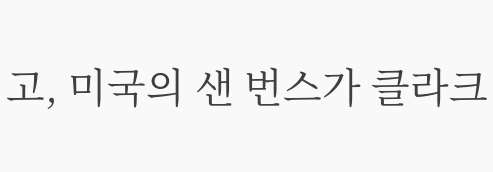고, 미국의 샌 번스가 클라크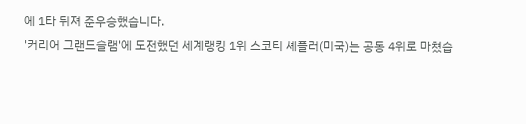에 1타 뒤져 준우승했습니다.
'커리어 그랜드슬램'에 도전했던 세계랭킹 1위 스코티 셰플러(미국)는 공동 4위로 마쳤습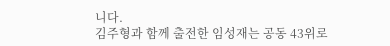니다.
김주형과 함께 출전한 임성재는 공동 43위로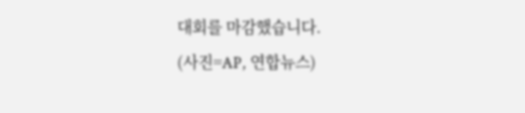대회를 마감했습니다.
(사진=AP, 연합뉴스)